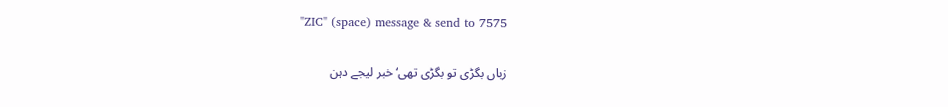"ZIC" (space) message & send to 7575

زباں بگڑی تو بگڑی تھی‘ خبر لیجے دہن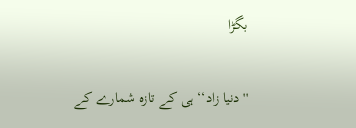بگڑا

''دنیا زاد‘‘ ہی کے تازہ شمارے کے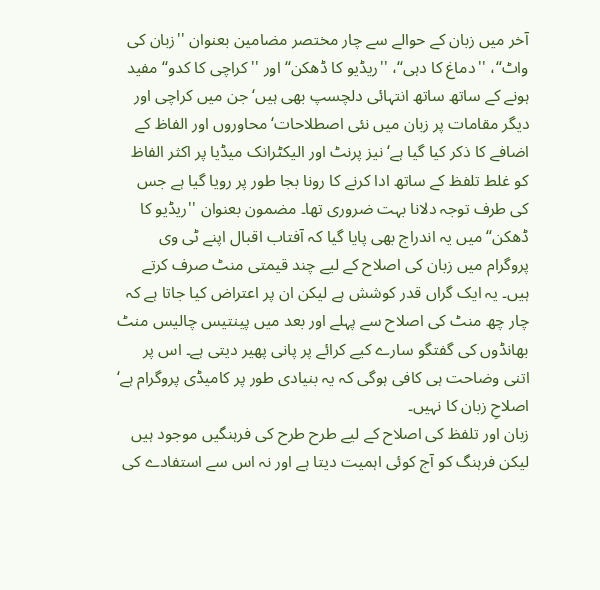آخر میں زبان کے حوالے سے چار مختصر مضامین بعنوان ''زبان کی واٹ‘‘، ''دماغ کا دہی‘‘، ''ریڈیو کا ڈھکن‘‘ اور ''کراچی کا کدو‘‘ مفید ہونے کے ساتھ ساتھ انتہائی دلچسپ بھی ہیں‘ جن میں کراچی اور دیگر مقامات پر زبان میں نئی اصطلاحات‘ محاوروں اور الفاظ کے اضافے کا ذکر کیا گیا ہے‘ نیز پرنٹ اور الیکٹرانک میڈیا پر اکثر الفاظ کو غلط تلفظ کے ساتھ ادا کرنے کا رونا بجا طور پر رویا گیا ہے جس کی طرف توجہ دلانا بہت ضروری تھا۔ مضمون بعنوان ''ریڈیو کا ڈھکن‘‘ میں یہ اندراج بھی پایا گیا کہ آفتاب اقبال اپنے ٹی وی پروگرام میں زبان کی اصلاح کے لیے چند قیمتی منٹ صرف کرتے ہیں۔ یہ ایک گراں قدر کوشش ہے لیکن ان پر اعتراض کیا جاتا ہے کہ چار چھ منٹ کی اصلاح سے پہلے اور بعد میں پینتیس چالیس منٹ بھانڈوں کی گفتگو سارے کیے کرائے پر پانی پھیر دیتی ہے۔ اس پر اتنی وضاحت ہی کافی ہوگی کہ یہ بنیادی طور پر کامیڈی پروگرام ہے‘ اصلاحِ زبان کا نہیں۔
زبان اور تلفظ کی اصلاح کے لیے طرح طرح کی فرہنگیں موجود ہیں لیکن فرہنگ کو آج کوئی اہمیت دیتا ہے اور نہ اس سے استفادے کی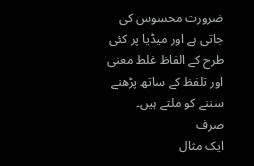ضرورت محسوس کی جاتی ہے اور میڈیا پر کئی طرح کے الفاظ غلط معنی اور تلفظ کے ساتھ پڑھنے سننے کو ملتے ہیں۔ صرف
ایک مثال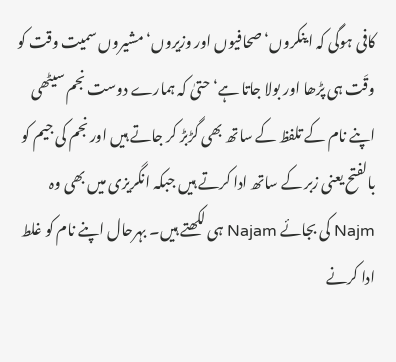کافی ہوگی کہ اینکروں‘ صحافیوں اور وزیروں‘ مشیروں سمیت وقت کو وقَت ہی پڑھا اور بولا جاتا ہے‘ حتیٰ کہ ہمارے دوست نجم سیٹھی اپنے نام کے تلفظ کے ساتھ بھی گڑبڑ کر جاتے ہیں اور نجم کی جیم کو بالفتح یعنی زبر کے ساتھ ادا کرتے ہیں جبکہ انگریزی میں بھی وہ Najm کی بجائے Najam ہی لکھتے ہیں۔ بہرحال اپنے نام کو غلط ادا کرنے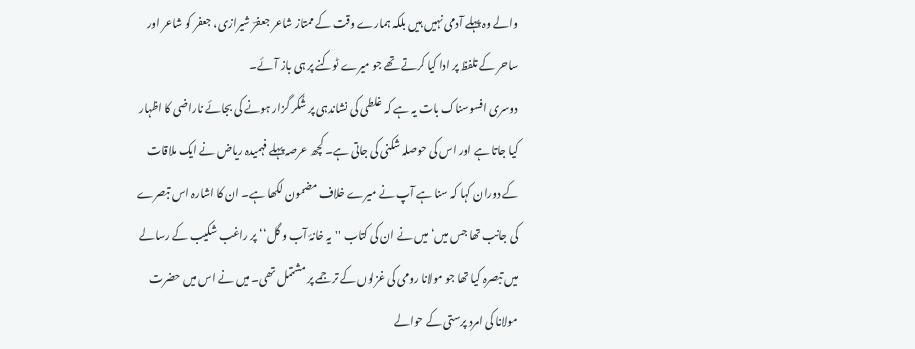والے وہ پہلے آدمی نہیں ہیں بلکہ ہمارے وقت کے ممتاز شاعر جعفرؔ شیرازی، جعفر کو شاعر اور ساحر کے تلفظ پر ادا کیا کرتے تھے جو میرے ٹوکنے پر ہی باز آئے۔
دوسری افسوسناک بات یہ ہے کہ غلطی کی نشاندہی پر شُکر گزار ہونے کی بجائے ناراضی کا اظہار کیا جاتا ہے اور اس کی حوصلہ شکنی کی جاتی ہے۔ کچھ عرصہ پہلے فہمیدہ ریاض نے ایک ملاقات کے دوران کہا کہ سنا ہے آپ نے میرے خلاف مضمون لکھا ہے۔ ان کا اشارہ اس تبصرے کی جانب تھا جس میں‘ میں نے ان کی کتاب ''یہ خانۂ آب و گل‘‘ پر راغب شکیب کے رسالے میں تبصرہ کیا تھا جو مولانا رومی کی غزلوں کے ترجمے پر مشتمل تھی۔ میں نے اس میں حضرت مولانا کی امرد پرستی کے حوالے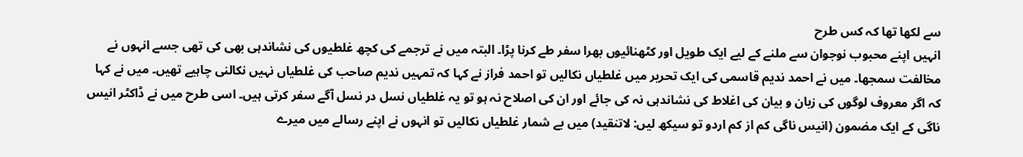سے لکھا تھا کہ کس طرح
انہیں اپنے محبوب نوجوان سے ملنے کے لیے ایک طویل اور کٹھنائیوں بھرا سفر طے کرنا پڑا۔ البتہ میں نے ترجمے کی کچھ غلطیوں کی نشاندہی بھی کی تھی جسے انہوں نے مخالفت سمجھا۔ میں نے احمد ندیم قاسمی کی ایک تحریر میں غلطیاں نکالیں تو احمد فراز نے کہا کہ تمہیں ندیم صاحب کی غلطیاں نہیں نکالنی چاہیے تھیں۔ میں نے کہا کہ اگر معروف لوگوں کی زبان و بیان کی اغلاط کی نشاندہی نہ کی جائے اور ان کی اصلاح نہ ہو تو یہ غلطیاں نسل در نسل آگے سفر کرتی ہیں۔ اسی طرح میں نے ڈاکٹر انیس ناگی کے ایک مضمون (انیس ناگی کم از کم اردو تو سیکھ لیں: لاتنقید) میں بے شمار غلطیاں نکالیں تو انہوں نے اپنے رسالے میں میرے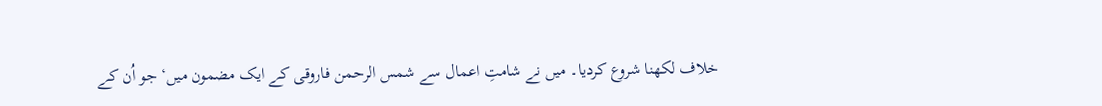خلاف لکھنا شروع کردیا۔ میں نے شامتِ اعمال سے شمس الرحمن فاروقی کے ایک مضمون میں‘ جو اُن کے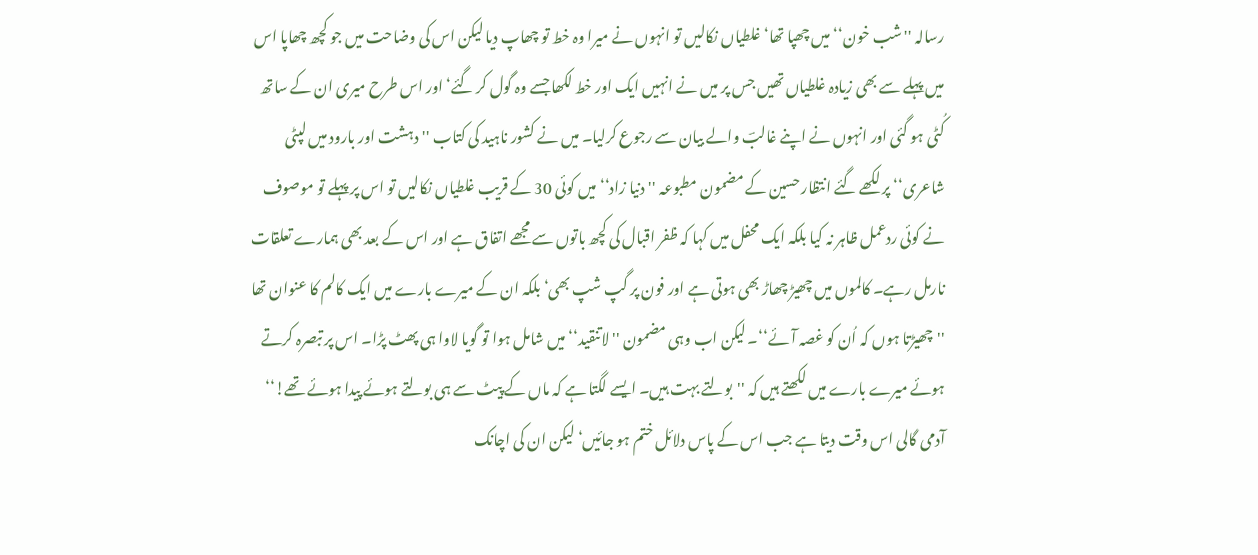رسالہ ''شب خون‘‘ میں چھپا تھا‘ غلطیاں نکالیں تو انہوں نے میرا وہ خط تو چھاپ دیا لیکن اس کی وضاحت میں جو کچھ چھاپا اس میں پہلے سے بھی زیادہ غلطیاں تھیں جس پر میں نے انہیں ایک اور خط لکھا جسے وہ گول کر گئے‘ اور اس طرح میری ان کے ساتھ کُٹی ہو گئی اور انہوں نے اپنے غالبؔ والے بیان سے رجوع کرلیا۔ میں نے کشور ناہید کی کتاب ''دہشت اور بارود میں لپٹی شاعری‘‘ پر لکھے گئے انتظار حسین کے مضمون مطبوعہ ''دنیا زاد‘‘ میں کوئی 30 کے قریب غلطیاں نکالیں تو اس پر پہلے تو موصوف نے کوئی ردعمل ظاہر نہ کیا بلکہ ایک محفل میں کہا کہ ظفر اقبال کی کچھ باتوں سے مجھے اتفاق ہے اور اس کے بعد بھی ہمارے تعلقات نارمل رہے۔ کالموں میں چھیڑ چھاڑ بھی ہوتی ہے اور فون پر گپ شپ بھی‘ بلکہ ان کے میرے بارے میں ایک کالم کا عنوان تھا ''چھیڑتا ہوں کہ اُن کو غصہ آئے‘‘۔ لیکن اب وہی مضمون ''لاتنقید‘‘ میں شامل ہوا تو گویا لاوا ہی پھٹ پڑا۔ اس پر تبصرہ کرتے ہوئے میرے بارے میں لکھتے ہیں کہ ''بولتے بہت ہیں۔ ایسے لگتا ہے کہ ماں کے پیٹ سے ہی بولتے ہوئے پیدا ہوئے تھے!‘‘ آدمی گالی اس وقت دیتا ہے جب اس کے پاس دلائل ختم ہو جائیں‘ لیکن ان کی اچانک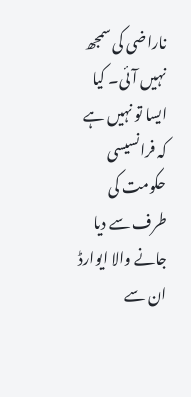ناراضی کی سمجھ نہیں آئی۔ کیا ایسا تو نہیں ہے کہ فرانسیسی حکومت کی طرف سے دیا جانے والا ایوارڈ ان سے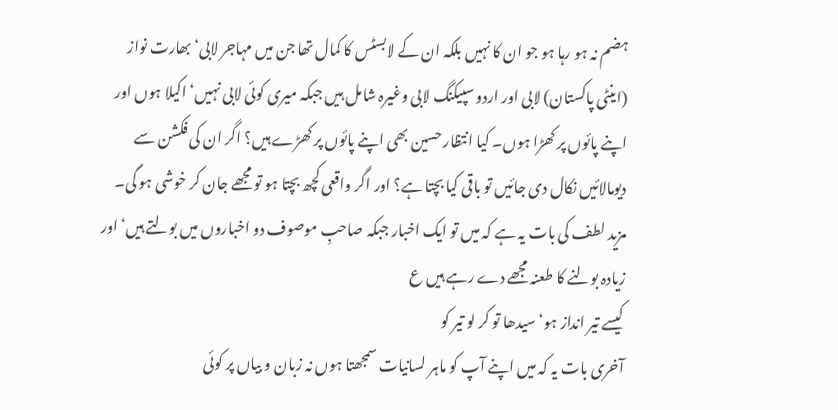ہضم نہ ہو رہا ہو جو ان کا نہیں بلکہ ان کے لابسٹس کا کمال تھا جن میں مہاجر لابی‘ بھارت نواز (اینٹی پاکستان) لابی اور اردو سپیکنگ لابی وغیرہ شامل ہیں جبکہ میری کوئی لابی نہیں‘ اکیلا ہوں اور اپنے پائوں پر کھڑا ہوں۔ کیا انتظار حسین بھی اپنے پائوں پر کھڑے ہیں؟ اگر ان کی فکشن سے دیومالائیں نکال دی جائیں تو باقی کیا بچتا ہے؟ اور اگر واقعی کچھ بچتا ہو تو مجھے جان کر خوشی ہو گی۔
مزید لطف کی بات یہ ہے کہ میں تو ایک اخبار جبکہ صاحبِ موصوف دو اخباروں میں بولتے ہیں‘ اور زیادہ بولنے کا طعنہ مجھے دے رہے ہیں ع
کیسے تیر انداز ہو‘ سیدھا تو کر لو تیر کو
آخری بات یہ کہ میں اپنے آپ کو ماہر لسانیات سمجھتا ہوں نہ زبان و بیاں پر کوئی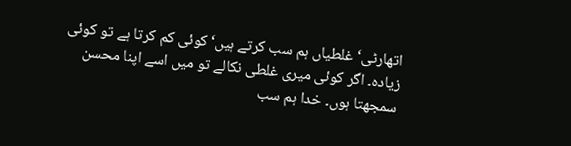اتھارٹی‘ غلطیاں ہم سب کرتے ہیں‘ کوئی کم کرتا ہے تو کوئی زیادہ۔ اگر کوئی میری غلطی نکالے تو میں اسے اپنا محسن سمجھتا ہوں۔ خدا ہم سب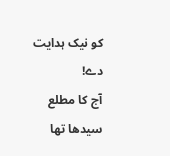کو نیک ہدایت دے!
آج کا مطلع
سیدھا تھا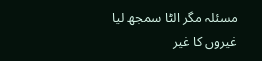مسئلہ مگر الٹا سمجھ لیا
غیروں کا غیر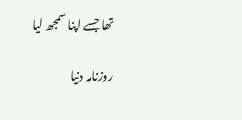تھا جسے اپنا سمجھ لیا

روزنامہ دنیا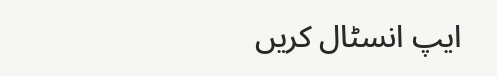ایپ انسٹال کریں